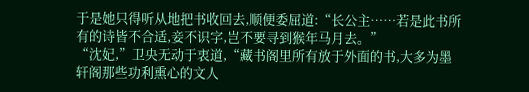于是她只得听从地把书收回去,顺便委屈道:“长公主……若是此书所有的诗皆不合适,妾不识字,岂不要寻到猴年马月去。”
“沈妃,”卫央无动于衷道,“藏书阁里所有放于外面的书,大多为墨轩阁那些功利熏心的文人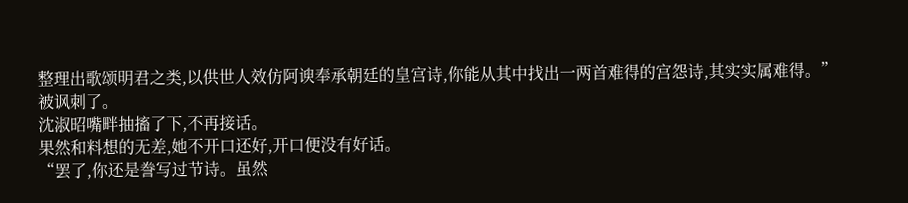整理出歌颂明君之类,以供世人效仿阿谀奉承朝廷的皇宫诗,你能从其中找出一两首难得的宫怨诗,其实实属难得。”
被讽刺了。
沈淑昭嘴畔抽搐了下,不再接话。
果然和料想的无差,她不开口还好,开口便没有好话。
“罢了,你还是誊写过节诗。虽然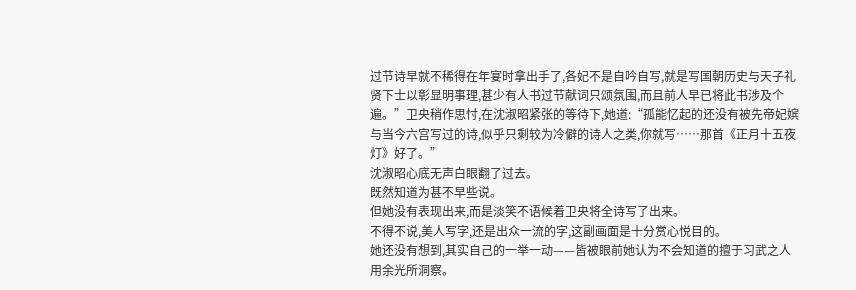过节诗早就不稀得在年宴时拿出手了,各妃不是自吟自写,就是写国朝历史与天子礼贤下士以彰显明事理,甚少有人书过节献词只颂氛围,而且前人早已将此书涉及个遍。”卫央稍作思忖,在沈淑昭紧张的等待下,她道:“孤能忆起的还没有被先帝妃嫔与当今六宫写过的诗,似乎只剩较为冷僻的诗人之类,你就写……那首《正月十五夜灯》好了。”
沈淑昭心底无声白眼翻了过去。
既然知道为甚不早些说。
但她没有表现出来,而是淡笑不语候着卫央将全诗写了出来。
不得不说,美人写字,还是出众一流的字,这副画面是十分赏心悦目的。
她还没有想到,其实自己的一举一动——皆被眼前她认为不会知道的擅于习武之人用余光所洞察。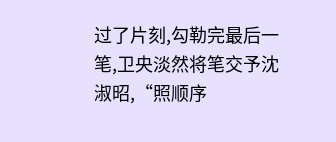过了片刻,勾勒完最后一笔,卫央淡然将笔交予沈淑昭,“照顺序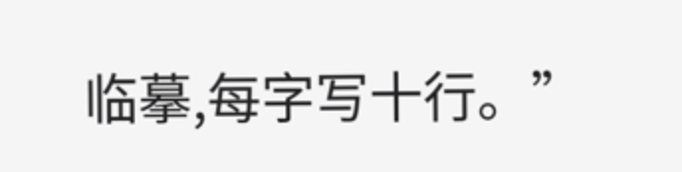临摹,每字写十行。”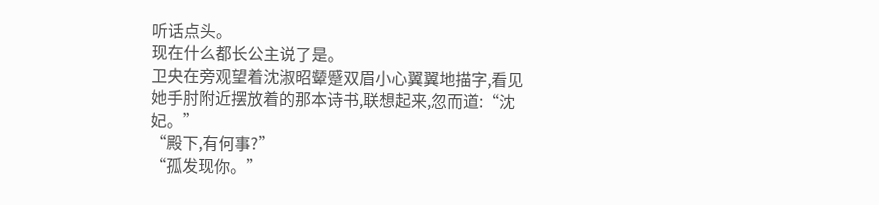听话点头。
现在什么都长公主说了是。
卫央在旁观望着沈淑昭颦蹙双眉小心翼翼地描字,看见她手肘附近摆放着的那本诗书,联想起来,忽而道:“沈妃。”
“殿下,有何事?”
“孤发现你。”